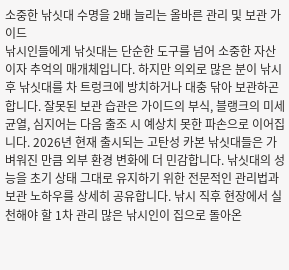소중한 낚싯대 수명을 2배 늘리는 올바른 관리 및 보관 가이드
낚시인들에게 낚싯대는 단순한 도구를 넘어 소중한 자산이자 추억의 매개체입니다. 하지만 의외로 많은 분이 낚시 후 낚싯대를 차 트렁크에 방치하거나 대충 닦아 보관하곤 합니다. 잘못된 보관 습관은 가이드의 부식, 블랭크의 미세 균열, 심지어는 다음 출조 시 예상치 못한 파손으로 이어집니다. 2026년 현재 출시되는 고탄성 카본 낚싯대들은 가벼워진 만큼 외부 환경 변화에 더 민감합니다. 낚싯대의 성능을 초기 상태 그대로 유지하기 위한 전문적인 관리법과 보관 노하우를 상세히 공유합니다. 낚시 직후 현장에서 실천해야 할 1차 관리 많은 낚시인이 집으로 돌아온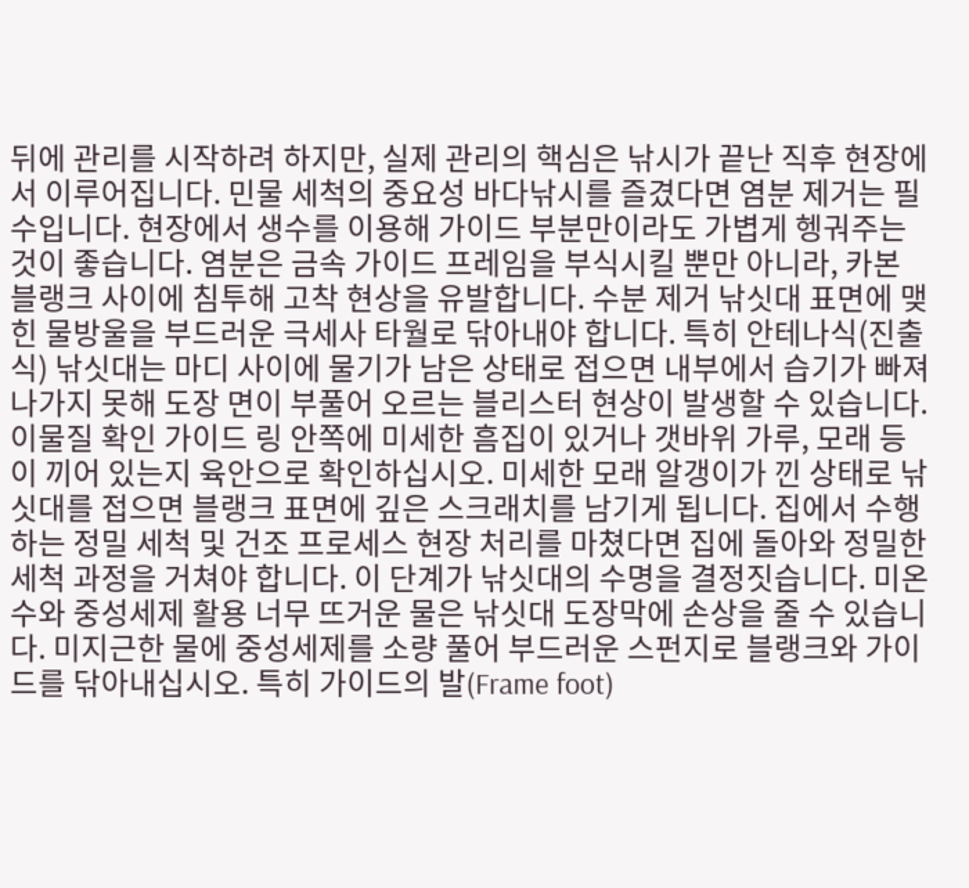뒤에 관리를 시작하려 하지만, 실제 관리의 핵심은 낚시가 끝난 직후 현장에서 이루어집니다. 민물 세척의 중요성 바다낚시를 즐겼다면 염분 제거는 필수입니다. 현장에서 생수를 이용해 가이드 부분만이라도 가볍게 헹궈주는 것이 좋습니다. 염분은 금속 가이드 프레임을 부식시킬 뿐만 아니라, 카본 블랭크 사이에 침투해 고착 현상을 유발합니다. 수분 제거 낚싯대 표면에 맺힌 물방울을 부드러운 극세사 타월로 닦아내야 합니다. 특히 안테나식(진출식) 낚싯대는 마디 사이에 물기가 남은 상태로 접으면 내부에서 습기가 빠져나가지 못해 도장 면이 부풀어 오르는 블리스터 현상이 발생할 수 있습니다. 이물질 확인 가이드 링 안쪽에 미세한 흠집이 있거나 갯바위 가루, 모래 등이 끼어 있는지 육안으로 확인하십시오. 미세한 모래 알갱이가 낀 상태로 낚싯대를 접으면 블랭크 표면에 깊은 스크래치를 남기게 됩니다. 집에서 수행하는 정밀 세척 및 건조 프로세스 현장 처리를 마쳤다면 집에 돌아와 정밀한 세척 과정을 거쳐야 합니다. 이 단계가 낚싯대의 수명을 결정짓습니다. 미온수와 중성세제 활용 너무 뜨거운 물은 낚싯대 도장막에 손상을 줄 수 있습니다. 미지근한 물에 중성세제를 소량 풀어 부드러운 스펀지로 블랭크와 가이드를 닦아내십시오. 특히 가이드의 발(Frame foot)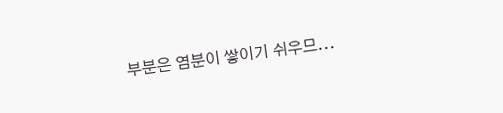부분은 염분이 쌓이기 쉬우므...